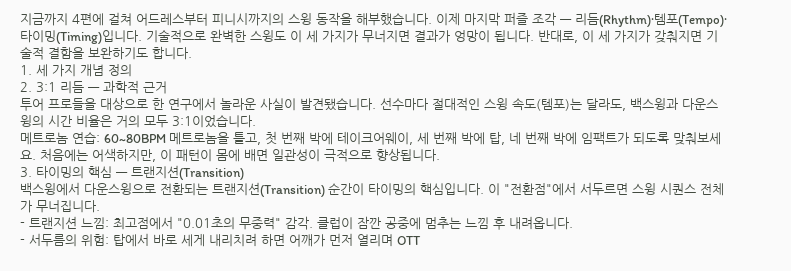지금까지 4편에 걸쳐 어드레스부터 피니시까지의 스윙 동작을 해부했습니다. 이제 마지막 퍼즐 조각 — 리듬(Rhythm)·템포(Tempo)·타이밍(Timing)입니다. 기술적으로 완벽한 스윙도 이 세 가지가 무너지면 결과가 엉망이 됩니다. 반대로, 이 세 가지가 갖춰지면 기술적 결함을 보완하기도 합니다.
1. 세 가지 개념 정의
2. 3:1 리듬 — 과학적 근거
투어 프로들을 대상으로 한 연구에서 놀라운 사실이 발견됐습니다. 선수마다 절대적인 스윙 속도(템포)는 달라도, 백스윙과 다운스윙의 시간 비율은 거의 모두 3:1이었습니다.
메트로놈 연습: 60~80BPM 메트로놈을 틀고, 첫 번째 박에 테이크어웨이, 세 번째 박에 탑, 네 번째 박에 임팩트가 되도록 맞춰보세요. 처음에는 어색하지만, 이 패턴이 몸에 배면 일관성이 극적으로 향상됩니다.
3. 타이밍의 핵심 — 트랜지션(Transition)
백스윙에서 다운스윙으로 전환되는 트랜지션(Transition) 순간이 타이밍의 핵심입니다. 이 "전환점"에서 서두르면 스윙 시퀀스 전체가 무너집니다.
- 트랜지션 느낌: 최고점에서 "0.01초의 무중력" 감각. 클럽이 잠깐 공중에 멈추는 느낌 후 내려옵니다.
- 서두름의 위험: 탑에서 바로 세게 내리치려 하면 어깨가 먼저 열리며 OTT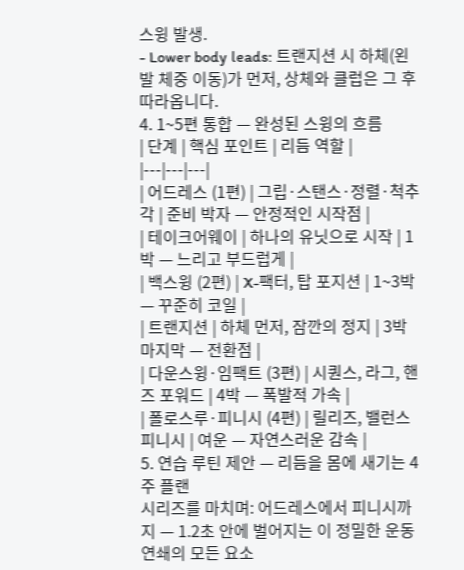스윙 발생.
- Lower body leads: 트랜지션 시 하체(왼발 체중 이동)가 먼저, 상체와 클럽은 그 후 따라옵니다.
4. 1~5편 통합 — 완성된 스윙의 흐름
| 단계 | 핵심 포인트 | 리듬 역할 |
|---|---|---|
| 어드레스 (1편) | 그립·스탠스·정렬·척추각 | 준비 박자 — 안정적인 시작점 |
| 테이크어웨이 | 하나의 유닛으로 시작 | 1박 — 느리고 부드럽게 |
| 백스윙 (2편) | X-팩터, 탑 포지션 | 1~3박 — 꾸준히 코일 |
| 트랜지션 | 하체 먼저, 잠깐의 정지 | 3박 마지막 — 전환점 |
| 다운스윙·임팩트 (3편) | 시퀀스, 라그, 핸즈 포워드 | 4박 — 폭발적 가속 |
| 폴로스루·피니시 (4편) | 릴리즈, 밸런스 피니시 | 여운 — 자연스러운 감속 |
5. 연습 루틴 제안 — 리듬을 몸에 새기는 4주 플랜
시리즈를 마치며: 어드레스에서 피니시까지 — 1.2초 안에 벌어지는 이 정밀한 운동 연쇄의 모든 요소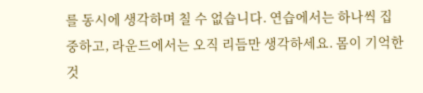를 동시에 생각하며 칠 수 없습니다. 연습에서는 하나씩 집중하고, 라운드에서는 오직 리듬만 생각하세요. 몸이 기억한 것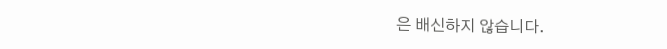은 배신하지 않습니다.